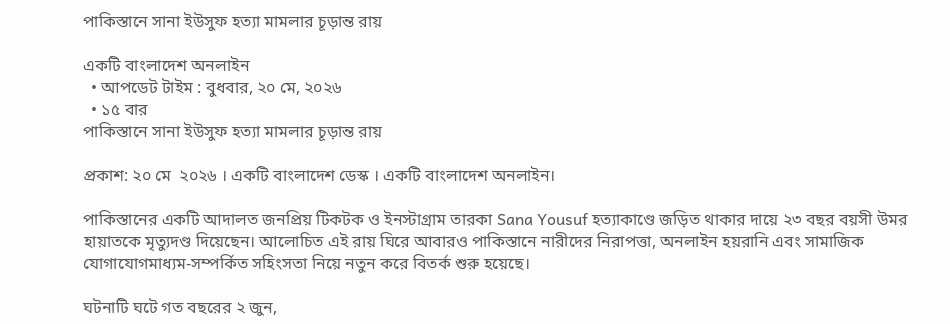পাকিস্তানে সানা ইউসুফ হত্যা মামলার চূড়ান্ত রায়

একটি বাংলাদেশ অনলাইন
  • আপডেট টাইম : বুধবার, ২০ মে, ২০২৬
  • ১৫ বার
পাকিস্তানে সানা ইউসুফ হত্যা মামলার চূড়ান্ত রায়

প্রকাশ: ২০ মে  ২০২৬ । একটি বাংলাদেশ ডেস্ক । একটি বাংলাদেশ অনলাইন।

পাকিস্তানের একটি আদালত জনপ্রিয় টিকটক ও ইনস্টাগ্রাম তারকা Sana Yousuf হত্যাকাণ্ডে জড়িত থাকার দায়ে ২৩ বছর বয়সী উমর হায়াতকে মৃত্যুদণ্ড দিয়েছেন। আলোচিত এই রায় ঘিরে আবারও পাকিস্তানে নারীদের নিরাপত্তা, অনলাইন হয়রানি এবং সামাজিক যোগাযোগমাধ্যম-সম্পর্কিত সহিংসতা নিয়ে নতুন করে বিতর্ক শুরু হয়েছে।

ঘটনাটি ঘটে গত বছরের ২ জুন,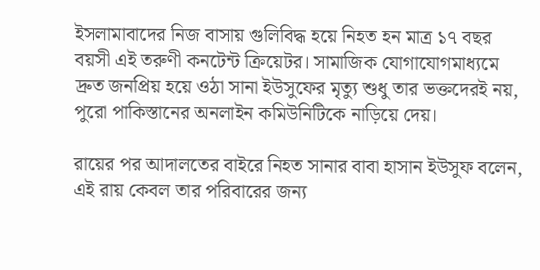ইসলামাবাদের নিজ বাসায় গুলিবিদ্ধ হয়ে নিহত হন মাত্র ১৭ বছর বয়সী এই তরুণী কনটেন্ট ক্রিয়েটর। সামাজিক যোগাযোগমাধ্যমে দ্রুত জনপ্রিয় হয়ে ওঠা সানা ইউসুফের মৃত্যু শুধু তার ভক্তদেরই নয়, পুরো পাকিস্তানের অনলাইন কমিউনিটিকে নাড়িয়ে দেয়।

রায়ের পর আদালতের বাইরে নিহত সানার বাবা হাসান ইউসুফ বলেন, এই রায় কেবল তার পরিবারের জন্য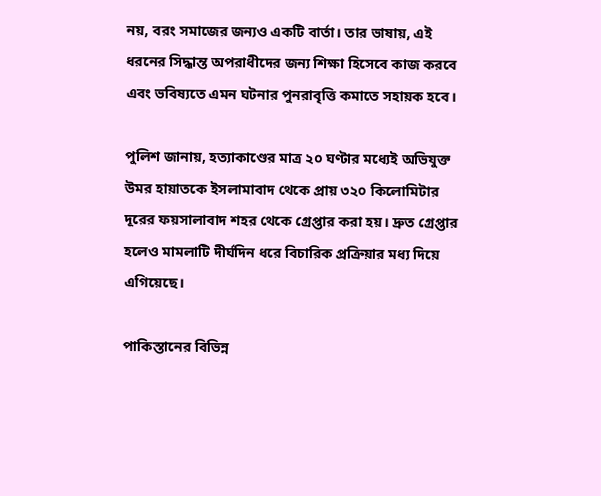নয়, বরং সমাজের জন্যও একটি বার্তা। তার ভাষায়, এই ধরনের সিদ্ধান্ত অপরাধীদের জন্য শিক্ষা হিসেবে কাজ করবে এবং ভবিষ্যতে এমন ঘটনার পুনরাবৃত্তি কমাতে সহায়ক হবে।

পুলিশ জানায়, হত্যাকাণ্ডের মাত্র ২০ ঘণ্টার মধ্যেই অভিযুক্ত উমর হায়াতকে ইসলামাবাদ থেকে প্রায় ৩২০ কিলোমিটার দূরের ফয়সালাবাদ শহর থেকে গ্রেপ্তার করা হয়। দ্রুত গ্রেপ্তার হলেও মামলাটি দীর্ঘদিন ধরে বিচারিক প্রক্রিয়ার মধ্য দিয়ে এগিয়েছে।

পাকিস্তানের বিভিন্ন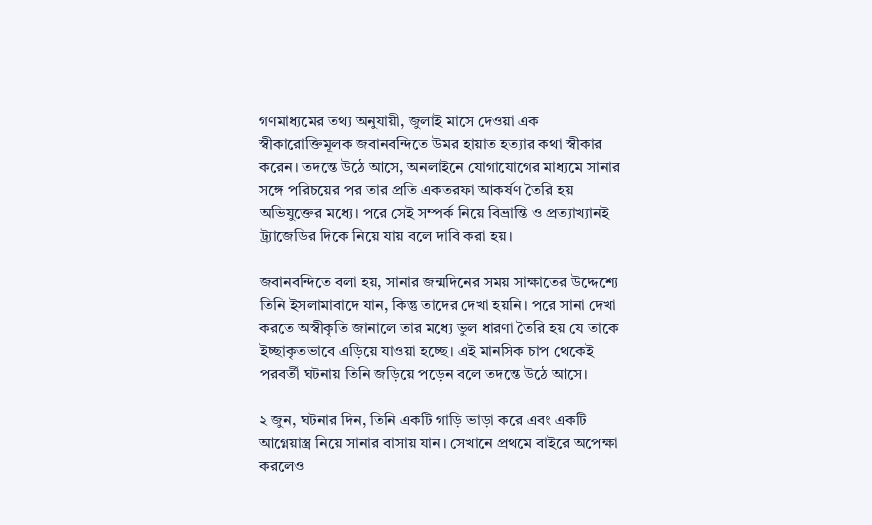গণমাধ্যমের তথ্য অনুযায়ী, জুলাই মাসে দেওয়া এক স্বীকারোক্তিমূলক জবানবন্দিতে উমর হায়াত হত্যার কথা স্বীকার করেন। তদন্তে উঠে আসে, অনলাইনে যোগাযোগের মাধ্যমে সানার সঙ্গে পরিচয়ের পর তার প্রতি একতরফা আকর্ষণ তৈরি হয় অভিযুক্তের মধ্যে। পরে সেই সম্পর্ক নিয়ে বিভ্রান্তি ও প্রত্যাখ্যানই ট্র্যাজেডির দিকে নিয়ে যায় বলে দাবি করা হয়।

জবানবন্দিতে বলা হয়, সানার জন্মদিনের সময় সাক্ষাতের উদ্দেশ্যে তিনি ইসলামাবাদে যান, কিন্তু তাদের দেখা হয়নি। পরে সানা দেখা করতে অস্বীকৃতি জানালে তার মধ্যে ভুল ধারণা তৈরি হয় যে তাকে ইচ্ছাকৃতভাবে এড়িয়ে যাওয়া হচ্ছে। এই মানসিক চাপ থেকেই পরবর্তী ঘটনায় তিনি জড়িয়ে পড়েন বলে তদন্তে উঠে আসে।

২ জুন, ঘটনার দিন, তিনি একটি গাড়ি ভাড়া করে এবং একটি আগ্নেয়াস্ত্র নিয়ে সানার বাসায় যান। সেখানে প্রথমে বাইরে অপেক্ষা করলেও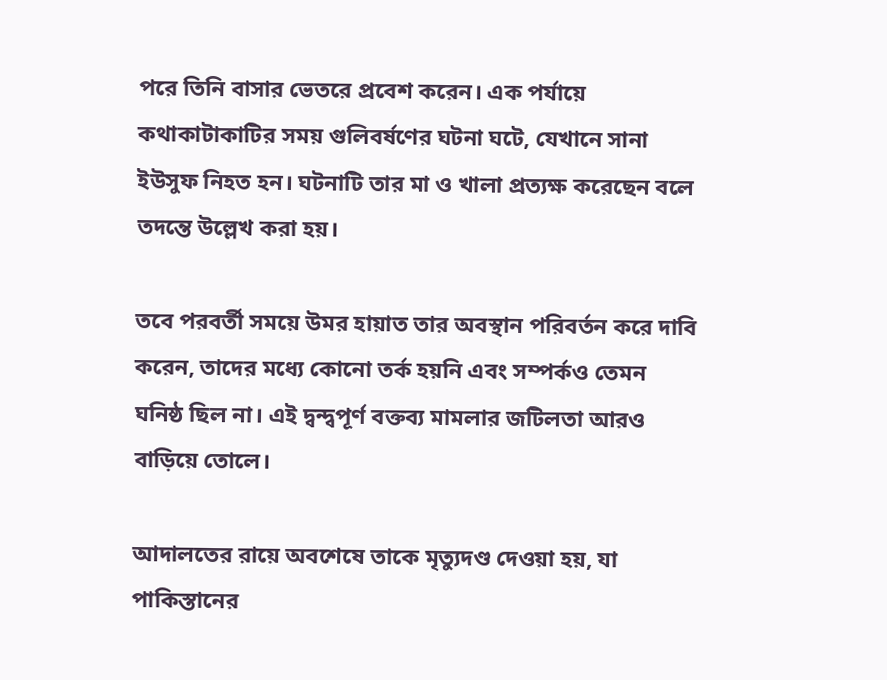পরে তিনি বাসার ভেতরে প্রবেশ করেন। এক পর্যায়ে কথাকাটাকাটির সময় গুলিবর্ষণের ঘটনা ঘটে, যেখানে সানা ইউসুফ নিহত হন। ঘটনাটি তার মা ও খালা প্রত্যক্ষ করেছেন বলে তদন্তে উল্লেখ করা হয়।

তবে পরবর্তী সময়ে উমর হায়াত তার অবস্থান পরিবর্তন করে দাবি করেন, তাদের মধ্যে কোনো তর্ক হয়নি এবং সম্পর্কও তেমন ঘনিষ্ঠ ছিল না। এই দ্বন্দ্বপূর্ণ বক্তব্য মামলার জটিলতা আরও বাড়িয়ে তোলে।

আদালতের রায়ে অবশেষে তাকে মৃত্যুদণ্ড দেওয়া হয়, যা পাকিস্তানের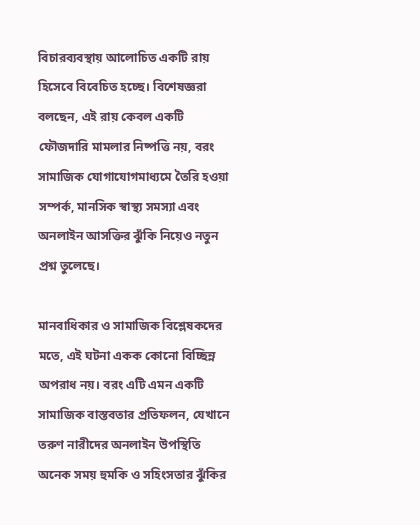বিচারব্যবস্থায় আলোচিত একটি রায় হিসেবে বিবেচিত হচ্ছে। বিশেষজ্ঞরা বলছেন, এই রায় কেবল একটি ফৌজদারি মামলার নিষ্পত্তি নয়, বরং সামাজিক যোগাযোগমাধ্যমে তৈরি হওয়া সম্পর্ক, মানসিক স্বাস্থ্য সমস্যা এবং অনলাইন আসক্তির ঝুঁকি নিয়েও নতুন প্রশ্ন তুলেছে।

মানবাধিকার ও সামাজিক বিশ্লেষকদের মতে, এই ঘটনা একক কোনো বিচ্ছিন্ন অপরাধ নয়। বরং এটি এমন একটি সামাজিক বাস্তবতার প্রতিফলন, যেখানে তরুণ নারীদের অনলাইন উপস্থিতি অনেক সময় হুমকি ও সহিংসতার ঝুঁকির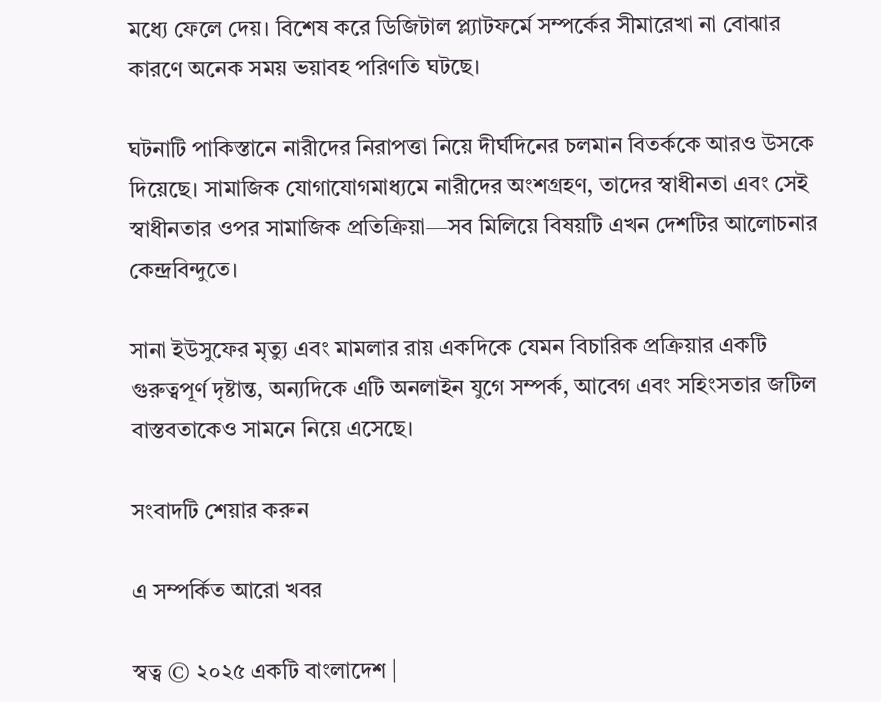মধ্যে ফেলে দেয়। বিশেষ করে ডিজিটাল প্ল্যাটফর্মে সম্পর্কের সীমারেখা না বোঝার কারণে অনেক সময় ভয়াবহ পরিণতি ঘটছে।

ঘটনাটি পাকিস্তানে নারীদের নিরাপত্তা নিয়ে দীর্ঘদিনের চলমান বিতর্ককে আরও উসকে দিয়েছে। সামাজিক যোগাযোগমাধ্যমে নারীদের অংশগ্রহণ, তাদের স্বাধীনতা এবং সেই স্বাধীনতার ওপর সামাজিক প্রতিক্রিয়া—সব মিলিয়ে বিষয়টি এখন দেশটির আলোচনার কেন্দ্রবিন্দুতে।

সানা ইউসুফের মৃত্যু এবং মামলার রায় একদিকে যেমন বিচারিক প্রক্রিয়ার একটি গুরুত্বপূর্ণ দৃষ্টান্ত, অন্যদিকে এটি অনলাইন যুগে সম্পর্ক, আবেগ এবং সহিংসতার জটিল বাস্তবতাকেও সামনে নিয়ে এসেছে।

সংবাদটি শেয়ার করুন

এ সম্পর্কিত আরো খবর

স্বত্ব © ২০২৫ একটি বাংলাদেশ |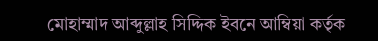মোহাম্মাদ আব্দুল্লাহ সিদ্দিক ইবনে আম্বিয়া কর্তৃক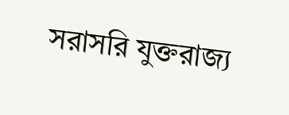সরাসরি যুক্তরাজ্য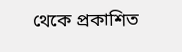থেকে প্রকাশিত